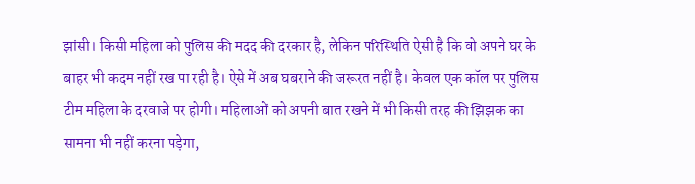झांसी। किसी महिला को पुलिस की मदद की दरकार है, लेकिन परिस्थिति ऐसी है कि वो अपने घर के बाहर भी कदम नहीं रख पा रही है। ऐसे में अब घबराने की जरूरत नहीं है। केवल एक कॉल पर पुलिस टीम महिला के दरवाजे पर होगी। महिलाओं को अपनी बात रखने में भी किसी तरह की झिझक का सामना भी नहीं करना पड़ेगा,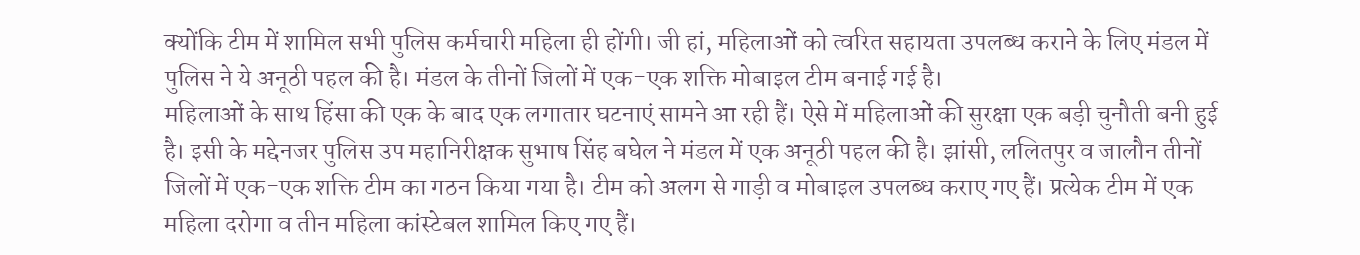क्योंकि टीम में शामिल सभी पुलिस कर्मचारी महिला ही होंगी। जी हां, महिलाओं को त्वरित सहायता उपलब्ध कराने के लिए मंडल में पुलिस ने ये अनूठी पहल की है। मंडल के तीनों जिलों में एक-एक शक्ति मोबाइल टीम बनाई गई है।
महिलाओं के साथ हिंसा की एक के बाद एक लगातार घटनाएं सामने आ रही हैं। ऐसे में महिलाओं की सुरक्षा एक बड़ी चुनौती बनी हुई है। इसी के मद्देनजर पुलिस उप महानिरीक्षक सुभाष सिंह बघेल ने मंडल में एक अनूठी पहल की है। झांसी, ललितपुर व जालौन तीनों जिलों में एक-एक शक्ति टीम का गठन किया गया है। टीम को अलग से गाड़ी व मोबाइल उपलब्ध कराए गए हैं। प्रत्येक टीम में एक महिला दरोगा व तीन महिला कांस्टेबल शामिल किए गए हैं।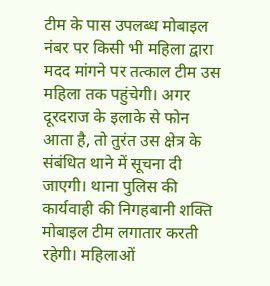टीम के पास उपलब्ध मोबाइल नंबर पर किसी भी महिला द्वारा मदद मांगने पर तत्काल टीम उस महिला तक पहुंचेगी। अगर दूरदराज के इलाके से फोन आता है, तो तुरंत उस क्षेत्र के संबंधित थाने में सूचना दी जाएगी। थाना पुलिस की कार्यवाही की निगहबानी शक्ति मोबाइल टीम लगातार करती रहेगी। महिलाओं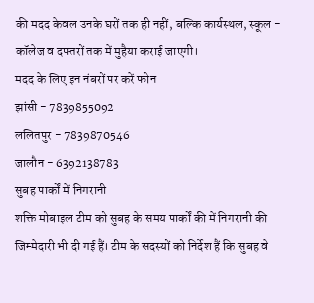की मदद केवल उनके घरों तक ही नहीं, बल्कि कार्यस्थल, स्कूल - कॉलेज व दफ्तरों तक में मुहैया कराई जाएगी।
मदद के लिए इन नंबरों पर करें फोन
झांसी - 7839855092
ललितपुर - 7839870546
जालौन - 6392138783
सुबह पार्कों में निगरानी
शक्ति मोबाइल टीम को सुबह के समय पार्कों की में निगरानी की जिम्मेदारी भी दी गई हैं। टीम के सदस्यों को निर्देश हैं कि सुबह वे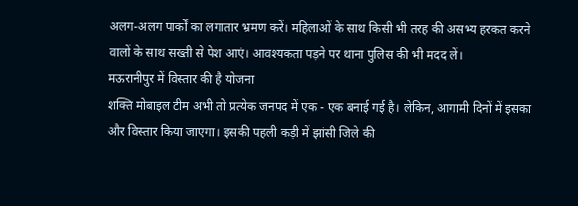अलग-अलग पार्कों का लगातार भ्रमण करें। महिलाओं के साथ किसी भी तरह की असभ्य हरकत करने वालों के साथ सख्ती से पेश आएं। आवश्यकता पड़ने पर थाना पुलिस की भी मदद लें।
मऊरानीपुर में विस्तार की है योजना
शक्ति मोबाइल टीम अभी तो प्रत्येक जनपद में एक - एक बनाई गई है। लेकिन, आगामी दिनों में इसका और विस्तार किया जाएगा। इसकी पहली कड़ी में झांसी जिले की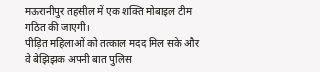मऊरानीपुर तहसील में एक शक्ति मोबाइल टीम गठित की जाएगी।
पीड़ित महिलाओं को तत्काल मदद मिल सके और वे बेझिझक अपनी बात पुलिस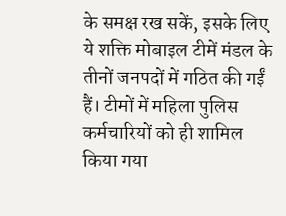के समक्ष रख सकें, इसके लिए ये शक्ति मोबाइल टीमें मंडल के तीनों जनपदों में गठित की गईं हैं। टीमों में महिला पुलिस कर्मचारियों को ही शामिल किया गया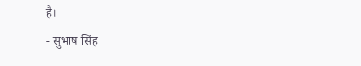है।
- सुभाष सिंह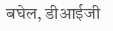बघेल, डीआईजी